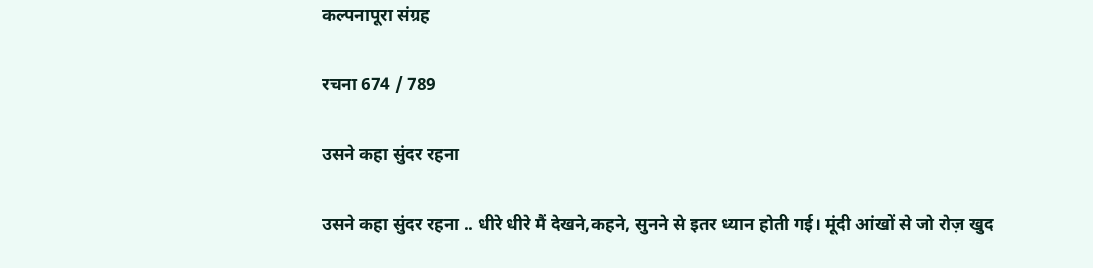कल्पनापूरा संग्रह

रचना 674 / 789

उसने कहा सुंदर रहना

उसने कहा सुंदर रहना .. धीरे धीरे मैं देखने,कहने, सुनने से इतर ध्यान होती गई। मूंदी आंखों से जो रोज़ खुद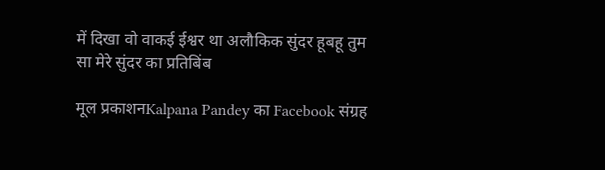में दिखा वो वाकई ईश्वर था अलौकिक सुंदर हूबहू तुम सा मेरे सुंदर का प्रतिबिंब

मूल प्रकाशनKalpana Pandey का Facebook संग्रह